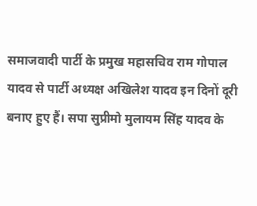समाजवादी पार्टी के प्रमुख महासचिव राम गोपाल यादव से पार्टी अध्यक्ष अखिलेश यादव इन दिनों दूरी बनाए हुए हैं। सपा सुप्रीमो मुलायम सिंह यादव के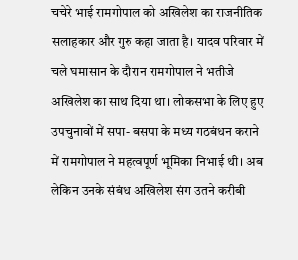चचेरे भाई रामगोपाल को अखिलेश का राजनीतिक सलाहकार और गुरु कहा जाता है। यादव परिवार में चले घमासान के दौरान रामगोपाल ने भतीजे अखिलेश का साथ दिया था। लोकसभा के लिए हुए उपचुनावों में सपा- बसपा के मध्य गठबंधन कराने में रामगोपाल ने महत्वपूर्ण भूमिका निभाई थी। अब लेकिन उनके संबंध अखिलेश संग उतने करीबी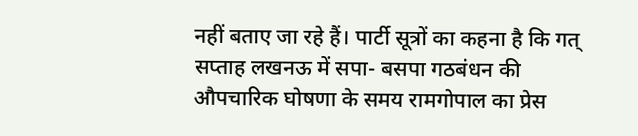नहीं बताए जा रहे हैं। पार्टी सूत्रों का कहना है कि गत् सप्ताह लखनऊ में सपा- बसपा गठबंधन की औपचारिक घोषणा के समय रामगोपाल का प्रेस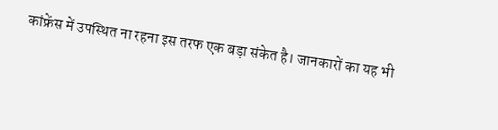कांफ्रेंस में उपस्थित ना रहना इस तरफ एक बड़ा संकेत है। जानकारों का यह भी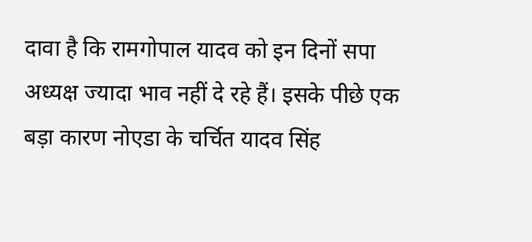दावा है कि रामगोपाल यादव को इन दिनों सपा अध्यक्ष ज्यादा भाव नहीं दे रहे हैं। इसके पीछे एक बड़ा कारण नोएडा के चर्चित यादव सिंह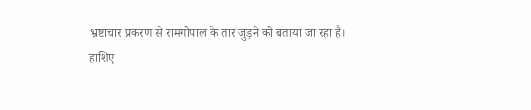भ्रष्टाचार प्रकरण से रामगोपाल के तार जुड़ने को बताया जा रहा है।
हाशिए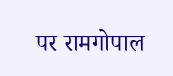पर रामगोपाल